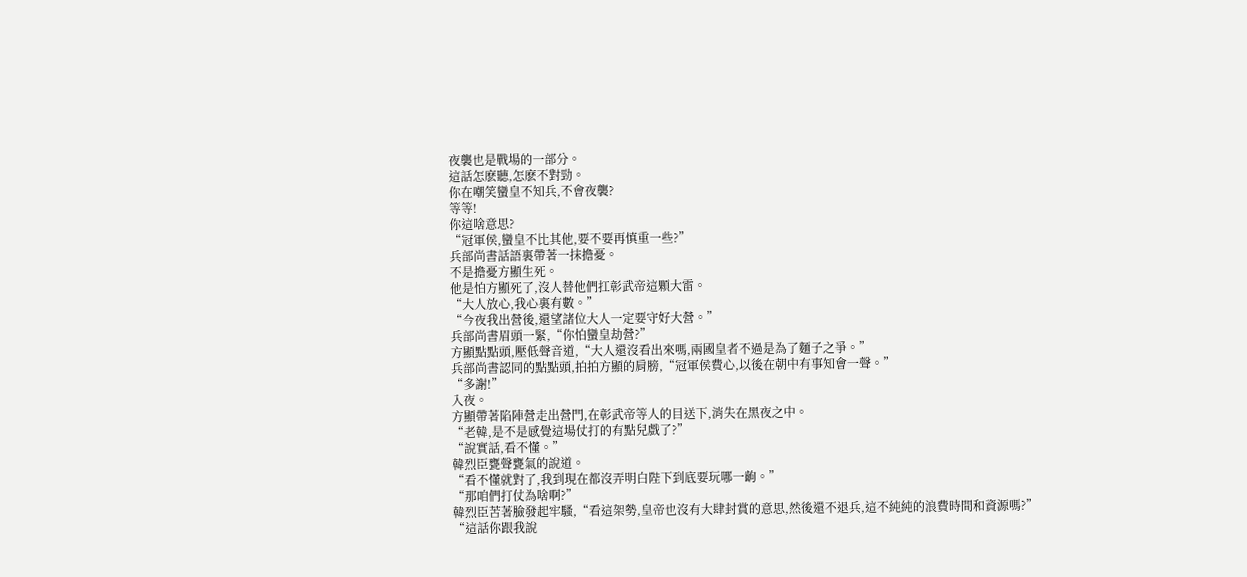夜襲也是戰場的一部分。
這話怎麽聽,怎麽不對勁。
你在嘲笑蠻皇不知兵,不會夜襲?
等等!
你這啥意思?
“冠軍侯,蠻皇不比其他,要不要再慎重一些?”
兵部尚書話語裏帶著一抹擔憂。
不是擔憂方顯生死。
他是怕方顯死了,沒人替他們扛彰武帝這顆大雷。
“大人放心,我心裏有數。”
“今夜我出營後,還望諸位大人一定要守好大營。”
兵部尚書眉頭一緊,“你怕蠻皇劫營?”
方顯點點頭,壓低聲音道,“大人還沒看出來嗎,兩國皇者不過是為了麵子之爭。”
兵部尚書認同的點點頭,拍拍方顯的肩膀,“冠軍侯費心,以後在朝中有事知會一聲。”
“多謝!”
入夜。
方顯帶著陷陣營走出營門,在彰武帝等人的目送下,消失在黑夜之中。
“老韓,是不是感覺這場仗打的有點兒戲了?”
“說實話,看不懂。”
韓烈臣甕聲甕氣的說道。
“看不懂就對了,我到現在都沒弄明白陛下到底要玩哪一齣。”
“那咱們打仗為啥啊?”
韓烈臣苦著臉發起牢騷,“看這架勢,皇帝也沒有大肆封賞的意思,然後還不退兵,這不純純的浪費時間和資源嗎?”
“這話你跟我說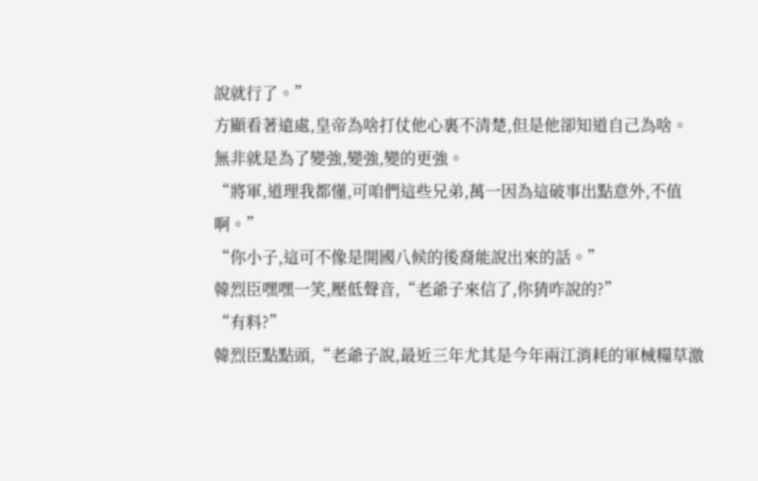說就行了。”
方顯看著遠處,皇帝為啥打仗他心裏不清楚,但是他卻知道自己為啥。
無非就是為了變強,變強,變的更強。
“將軍,道理我都懂,可咱們這些兄弟,萬一因為這破事出點意外,不值啊。”
“你小子,這可不像是開國八候的後裔能說出來的話。”
韓烈臣嘿嘿一笑,壓低聲音,“老爺子來信了,你猜咋說的?”
“有料?”
韓烈臣點點頭,“老爺子說,最近三年尤其是今年兩江消耗的軍械糧草激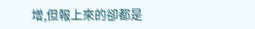增,但報上來的卻都是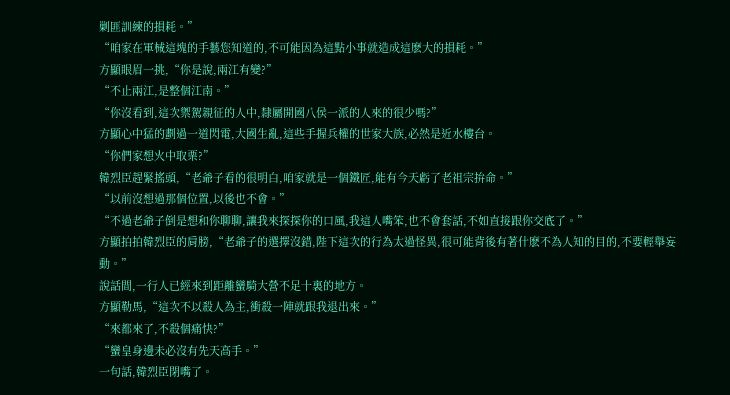剿匪訓練的損耗。”
“咱家在軍械這塊的手藝您知道的,不可能因為這點小事就造成這麽大的損耗。”
方顯眼眉一挑,“你是說,兩江有變?”
“不止兩江,是整個江南。”
“你沒看到,這次禦駕親征的人中,隸屬開國八侯一派的人來的很少嗎?”
方顯心中猛的劃過一道閃電,大國生亂,這些手握兵權的世家大族,必然是近水樓台。
“你們家想火中取栗?”
韓烈臣趕緊搖頭,“老爺子看的很明白,咱家就是一個鐵匠,能有今天虧了老祖宗拚命。”
“以前沒想過那個位置,以後也不會。”
“不過老爺子倒是想和你聊聊,讓我來探探你的口風,我這人嘴笨,也不會套話,不如直接跟你交底了。”
方顯拍拍韓烈臣的肩膀,“老爺子的選擇沒錯,陛下這次的行為太過怪異,很可能背後有著什麽不為人知的目的,不要輕舉妄動。”
說話間,一行人已經來到距離蠻騎大營不足十裏的地方。
方顯勒馬,“這次不以殺人為主,衝殺一陣就跟我退出來。”
“來都來了,不殺個痛快?”
“蠻皇身邊未必沒有先天高手。”
一句話,韓烈臣閉嘴了。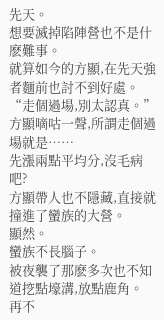先天。
想要滅掉陷陣營也不是什麽難事。
就算如今的方顯,在先天強者麵前也討不到好處。
“走個過場,別太認真。”
方顯嘀咕一聲,所謂走個過場就是……
先漲兩點平均分,沒毛病吧?
方顯帶人也不隱藏,直接就撞進了蠻族的大營。
顯然。
蠻族不長腦子。
被夜襲了那麽多次也不知道挖點壕溝,放點鹿角。
再不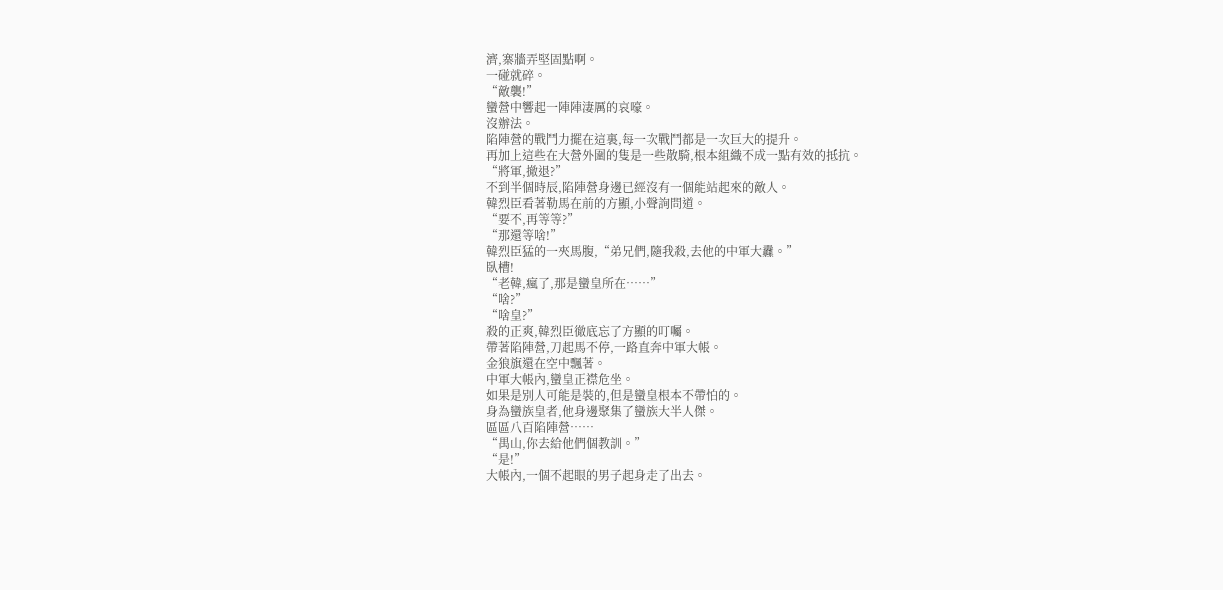濟,寨牆弄堅固點啊。
一碰就碎。
“敵襲!”
蠻營中響起一陣陣淒厲的哀嚎。
沒辦法。
陷陣營的戰鬥力擺在這裏,每一次戰鬥都是一次巨大的提升。
再加上這些在大營外圍的隻是一些散騎,根本組織不成一點有效的抵抗。
“將軍,撤退?”
不到半個時辰,陷陣營身邊已經沒有一個能站起來的敵人。
韓烈臣看著勒馬在前的方顯,小聲詢問道。
“要不,再等等?”
“那還等啥!”
韓烈臣猛的一夾馬腹,“弟兄們,隨我殺,去他的中軍大纛。”
臥槽!
“老韓,瘋了,那是蠻皇所在……”
“啥?”
“啥皇?”
殺的正爽,韓烈臣徹底忘了方顯的叮囑。
帶著陷陣營,刀起馬不停,一路直奔中軍大帳。
金狼旗還在空中飄著。
中軍大帳內,蠻皇正襟危坐。
如果是別人可能是裝的,但是蠻皇根本不帶怕的。
身為蠻族皇者,他身邊聚集了蠻族大半人傑。
區區八百陷陣營……
“禺山,你去給他們個教訓。”
“是!”
大帳內,一個不起眼的男子起身走了出去。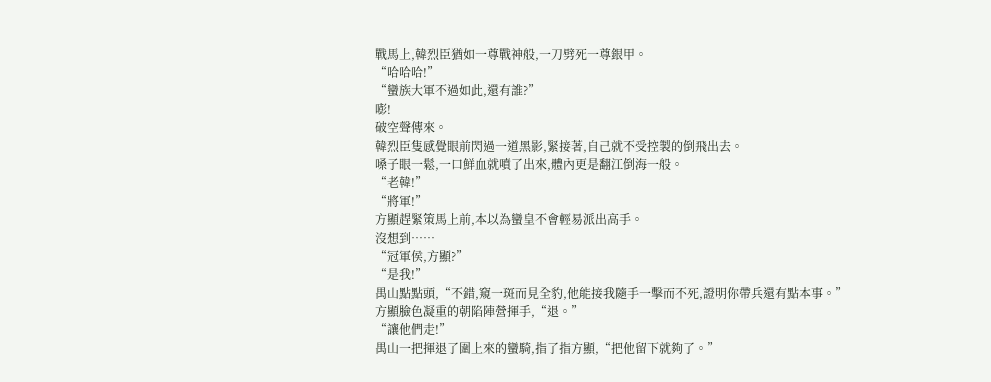戰馬上,韓烈臣猶如一尊戰神般,一刀劈死一尊銀甲。
“哈哈哈!”
“蠻族大軍不過如此,還有誰?”
嘭!
破空聲傳來。
韓烈臣隻感覺眼前閃過一道黑影,緊接著,自己就不受控製的倒飛出去。
嗓子眼一鬆,一口鮮血就噴了出來,體內更是翻江倒海一般。
“老韓!”
“將軍!”
方顯趕緊策馬上前,本以為蠻皇不會輕易派出高手。
沒想到……
“冠軍侯,方顯?”
“是我!”
禺山點點頭,“不錯,窺一斑而見全豹,他能接我隨手一擊而不死,證明你帶兵還有點本事。”
方顯臉色凝重的朝陷陣營揮手,“退。”
“讓他們走!”
禺山一把揮退了圍上來的蠻騎,指了指方顯,“把他留下就夠了。”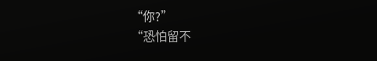“你?”
“恐怕留不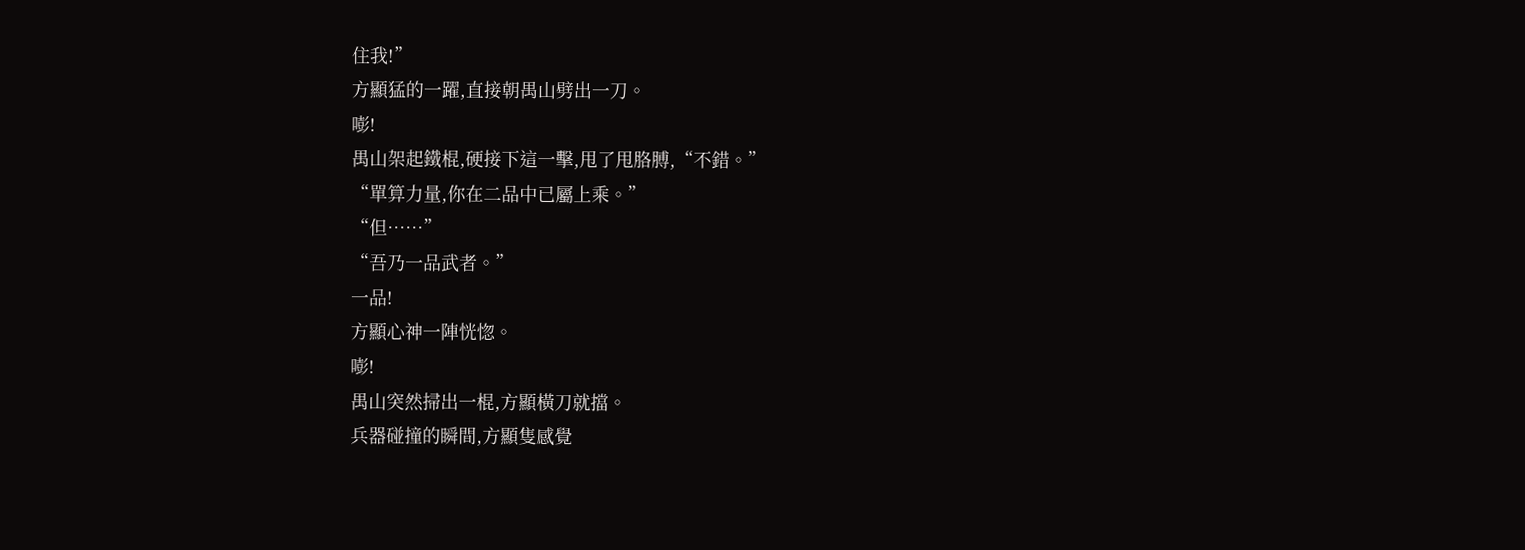住我!”
方顯猛的一躍,直接朝禺山劈出一刀。
嘭!
禺山架起鐵棍,硬接下這一擊,甩了甩胳膊,“不錯。”
“單算力量,你在二品中已屬上乘。”
“但……”
“吾乃一品武者。”
一品!
方顯心神一陣恍惚。
嘭!
禺山突然掃出一棍,方顯橫刀就擋。
兵器碰撞的瞬間,方顯隻感覺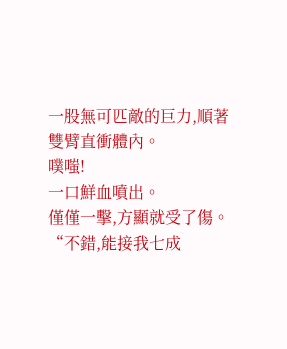一股無可匹敵的巨力,順著雙臂直衝體內。
噗嗤!
一口鮮血噴出。
僅僅一擊,方顯就受了傷。
“不錯,能接我七成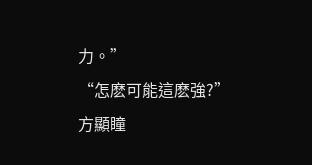力。”
“怎麽可能這麽強?”
方顯瞳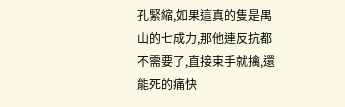孔緊縮,如果這真的隻是禺山的七成力,那他連反抗都不需要了,直接束手就擒,還能死的痛快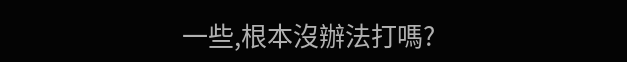一些,根本沒辦法打嗎?